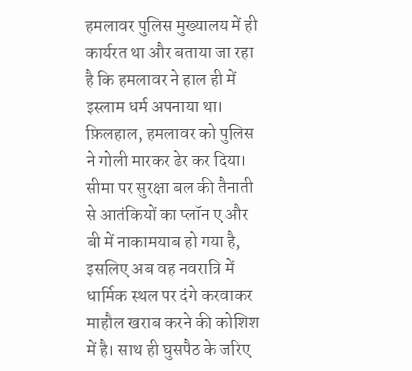हमलावर पुलिस मुख्यालय में ही कार्यरत था और बताया जा रहा है कि हमलावर ने हाल ही में इस्लाम धर्म अपनाया था। फ़िलहाल, हमलावर को पुलिस ने गोली मारकर ढेर कर दिया।
सीमा पर सुरक्षा बल की तैनाती से आतंकियों का प्लॉन ए और बी में नाकामयाब हो गया है, इसलिए अब वह नवरात्रि में धार्मिक स्थल पर दंगे करवाकर माहौल खराब करने की कोशिश में है। साथ ही घुसपैठ के जरिए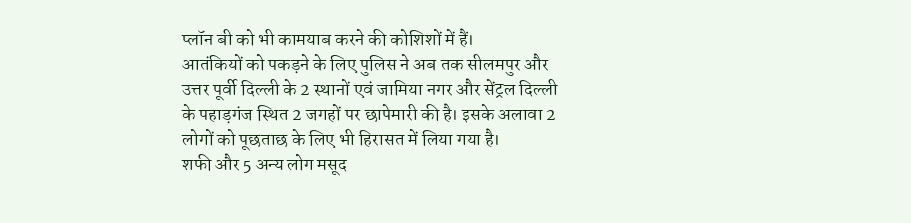प्लॉन बी को भी कामयाब करने की कोशिशों में हैं।
आतंकियों को पकड़ने के लिए पुलिस ने अब तक सीलमपुर और उत्तर पूर्वी दिल्ली के 2 स्थानों एवं जामिया नगर और सेंट्रल दिल्ली के पहाड़गंज स्थित 2 जगहों पर छापेमारी की है। इसके अलावा 2 लोगों को पूछताछ के लिए भी हिरासत में लिया गया है।
शफी और 5 अन्य लोग मसूद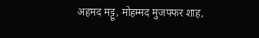अहमद मट्टू, मोहम्मद मुजफ्फर शाह,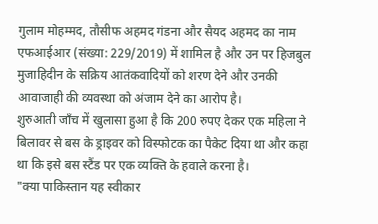गुलाम मोहम्मद, तौसीफ अहमद गंडना और सैयद अहमद का नाम एफआईआर (संख्या: 229/2019) में शामिल है और उन पर हिजबुल मुजाहिदीन के सक्रिय आतंकवादियों को शरण देने और उनकी आवाजाही की व्यवस्था को अंजाम देने का आरोप है।
शुरुआती जाँच में खुलासा हुआ है कि 200 रुपए देकर एक महिला ने बिलावर से बस के ड्राइवर को विस्फोटक का पैकेट दिया था और कहा था कि इसे बस स्टैंड पर एक व्यक्ति के हवाले करना है।
"क्या पाकिस्तान यह स्वीकार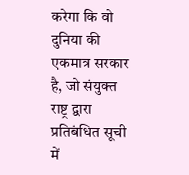करेगा कि वो दुनिया की एकमात्र सरकार है, जो संयुक्त राष्ट्र द्वारा प्रतिबंधित सूची में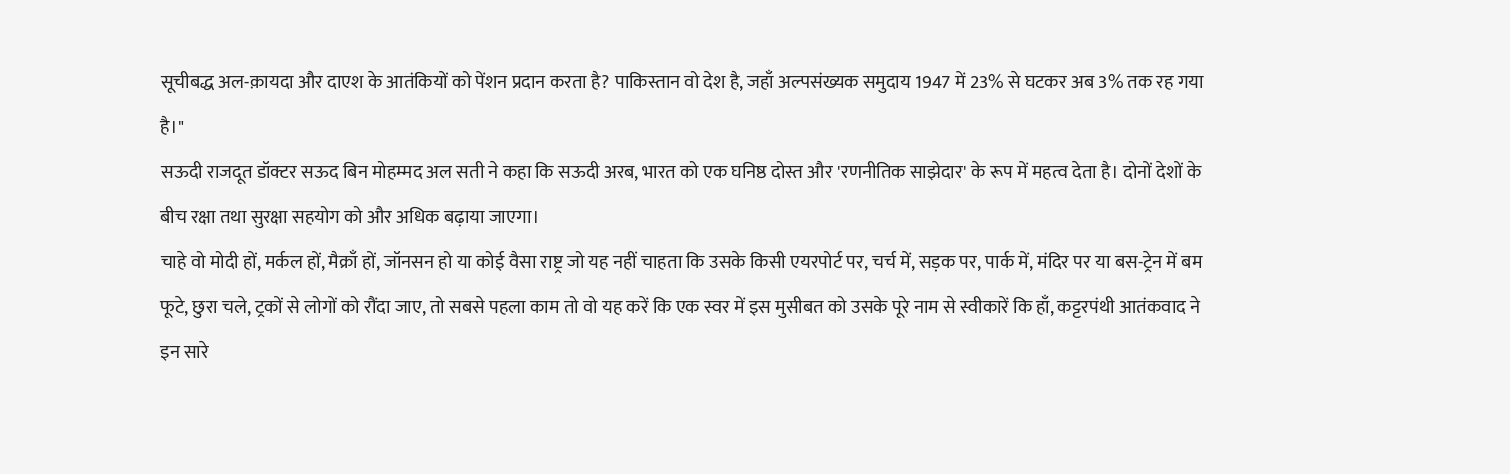सूचीबद्ध अल-क़ायदा और दाएश के आतंकियों को पेंशन प्रदान करता है? पाकिस्तान वो देश है, जहाँ अल्पसंख्यक समुदाय 1947 में 23% से घटकर अब 3% तक रह गया है।"
सऊदी राजदूत डॉक्टर सऊद बिन मोहम्मद अल सती ने कहा कि सऊदी अरब, भारत को एक घनिष्ठ दोस्त और 'रणनीतिक साझेदार' के रूप में महत्व देता है। दोनों देशों के बीच रक्षा तथा सुरक्षा सहयोग को और अधिक बढ़ाया जाएगा।
चाहे वो मोदी हों, मर्कल हों, मैक्राँ हों, जॉनसन हो या कोई वैसा राष्ट्र जो यह नहीं चाहता कि उसके किसी एयरपोर्ट पर, चर्च में, सड़क पर, पार्क में, मंदिर पर या बस-ट्रेन में बम फूटे, छुरा चले, ट्रकों से लोगों को रौंदा जाए, तो सबसे पहला काम तो वो यह करें कि एक स्वर में इस मुसीबत को उसके पूरे नाम से स्वीकारें कि हाँ, कट्टरपंथी आतंकवाद ने इन सारे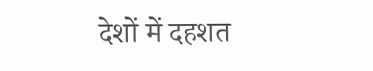देशों में दहशत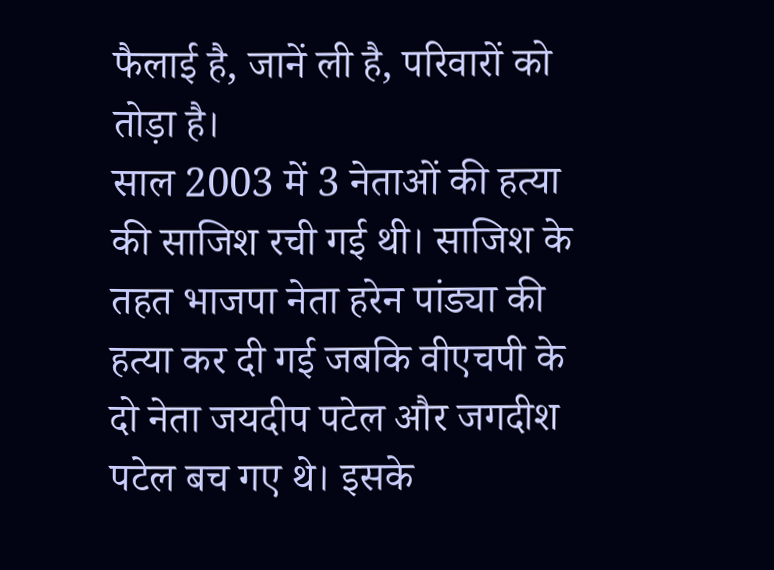फैलाई है, जानें ली है, परिवारों को तोड़ा है।
साल 2003 में 3 नेताओं की हत्या की साजिश रची गई थी। साजिश के तहत भाजपा नेता हरेन पांड्या की हत्या कर दी गई जबकि वीएचपी के दो नेता जयदीप पटेल और जगदीश पटेल बच गए थे। इसके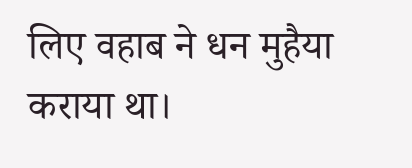लिए वहाब ने धन मुहैया कराया था।